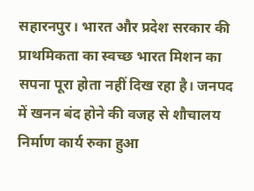सहारनपुर। भारत और प्रदेश सरकार की प्राथमिकता का स्वच्छ भारत मिशन का सपना पूरा होता नहीं दिख रहा है। जनपद में खनन बंद होने की वजह से शौचालय निर्माण कार्य रुका हुआ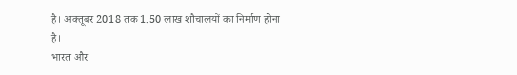है। अक्तूबर 2018 तक 1.50 लाख शौचालयों का निर्माण होना है।
भारत और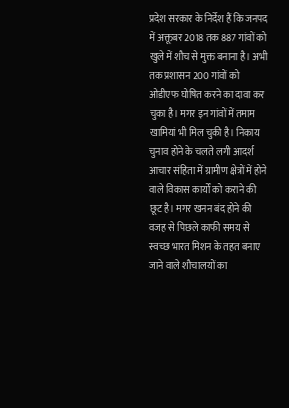प्रदेश सरकार के निर्देश हैं कि जनपद में अक्तूबर 2018 तक 887 गांवों को खुले में शौच से मुक्त बनाना है। अभी तक प्रशासन 200 गांवों को ओडीएफ घोषित करने का दावा कर चुका है। मगर इन गांवों में तमाम खामियां भी मिल चुकी है। निकाय चुनाव होने के चलते लगी आदर्श आचार संहिता में ग्रामीण क्षेत्रों में होने वाले विकास कार्यों को कराने की छूट है। मगर खनन बंद होने की वजह से पिछले काफी समय से स्वच्छ भारत मिशन के तहत बनाए जाने वाले शौचालयों का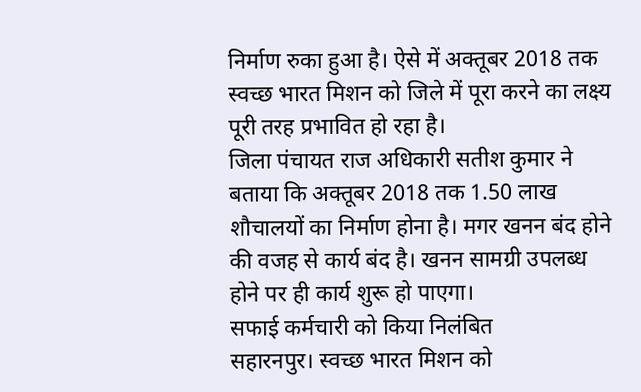निर्माण रुका हुआ है। ऐसे में अक्तूबर 2018 तक स्वच्छ भारत मिशन को जिले में पूरा करने का लक्ष्य पूरी तरह प्रभावित हो रहा है।
जिला पंचायत राज अधिकारी सतीश कुमार ने बताया कि अक्तूबर 2018 तक 1.50 लाख शौचालयों का निर्माण होना है। मगर खनन बंद होने की वजह से कार्य बंद है। खनन सामग्री उपलब्ध होने पर ही कार्य शुरू हो पाएगा।
सफाई कर्मचारी को किया निलंबित
सहारनपुर। स्वच्छ भारत मिशन को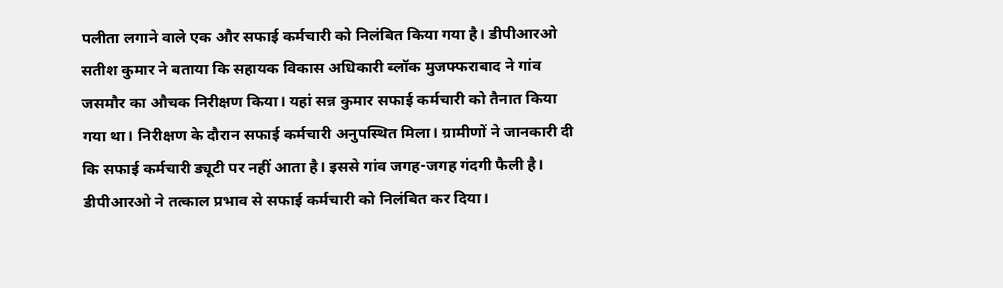पलीता लगाने वाले एक और सफाई कर्मचारी को निलंबित किया गया है। डीपीआरओ सतीश कुमार ने बताया कि सहायक विकास अधिकारी ब्लॉक मुजफ्फराबाद ने गांव जसमौर का औचक निरीक्षण किया। यहां सन्न कुमार सफाई कर्मचारी को तैनात किया गया था। निरीक्षण के दौरान सफाई कर्मचारी अनुपस्थित मिला। ग्रामीणों ने जानकारी दी कि सफाई कर्मचारी ड्यूटी पर नहीं आता है। इससे गांव जगह-जगह गंदगी फैली है। डीपीआरओ ने तत्काल प्रभाव से सफाई कर्मचारी को निलंबित कर दिया।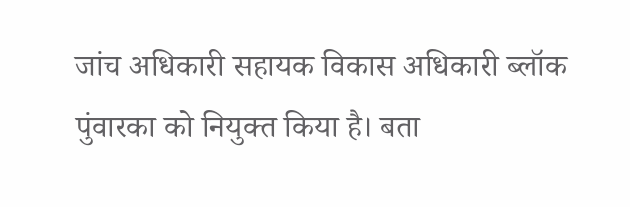जांच अधिकारी सहायक विकास अधिकारी ब्लॉक पुंवारका को नियुक्त किया है। बता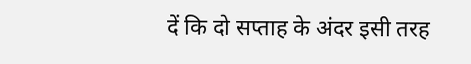दें कि दो सप्ताह के अंदर इसी तरह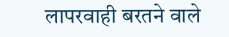लापरवाही बरतने वाले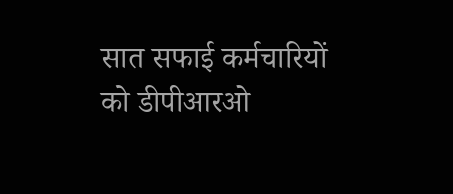सात सफाई कर्मचारियों को डीपीआरओ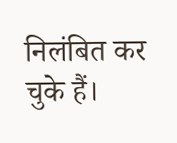निलंबित कर चुके हैं।